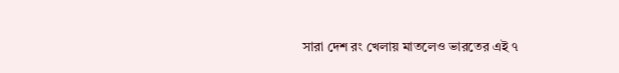সারা দেশ রং খেলায় মাতলেও ভারতের এই ৭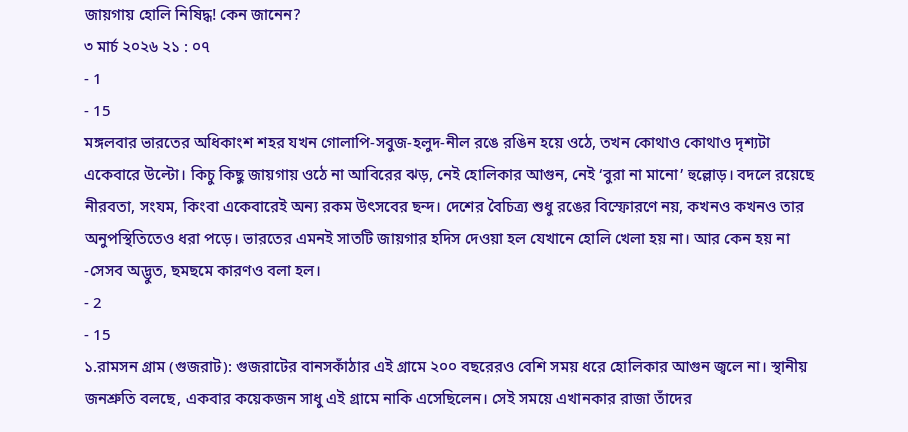জায়গায় হোলি নিষিদ্ধ! কেন জানেন?
৩ মার্চ ২০২৬ ২১ : ০৭
- 1
- 15
মঙ্গলবার ভারতের অধিকাংশ শহর যখন গোলাপি-সবুজ-হলুদ-নীল রঙে রঙিন হয়ে ওঠে, তখন কোথাও কোথাও দৃশ্যটা একেবারে উল্টো। কিচু কিছু জায়গায় ওঠে না আবিরের ঝড়, নেই হোলিকার আগুন, নেই ‘বুরা না মানো’ হুল্লোড়। বদলে রয়েছে নীরবতা, সংযম, কিংবা একেবারেই অন্য রকম উৎসবের ছন্দ। দেশের বৈচিত্র্য শুধু রঙের বিস্ফোরণে নয়, কখনও কখনও তার অনুপস্থিতিতেও ধরা পড়ে। ভারতের এমনই সাতটি জায়গার হদিস দেওয়া হল যেখানে হোলি খেলা হয় না। আর কেন হয় না -সেসব অদ্ভুত, ছমছমে কারণও বলা হল।
- 2
- 15
১.রামসন গ্রাম (গুজরাট): গুজরাটের বানসকাঁঠার এই গ্রামে ২০০ বছরেরও বেশি সময় ধরে হোলিকার আগুন জ্বলে না। স্থানীয় জনশ্রুতি বলছে, একবার কয়েকজন সাধু এই গ্রামে নাকি এসেছিলেন। সেই সময়ে এখানকার রাজা তাঁদের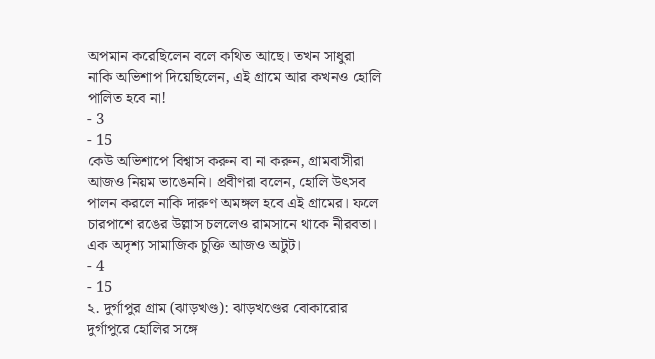অপমান করেছিলেন বলে কথিত আছে। তখন সাধুরা নাকি অভিশাপ দিয়েছিলেন, এই গ্রামে আর কখনও হোলি পালিত হবে না!
- 3
- 15
কেউ অভিশাপে বিশ্বাস করুন বা না করুন, গ্রামবাসীরা আজও নিয়ম ভাঙেননি। প্রবীণরা বলেন, হোলি উৎসব পালন করলে নাকি দারুণ অমঙ্গল হবে এই গ্রামের। ফলে চারপাশে রঙের উল্লাস চললেও রামসানে থাকে নীরবতা। এক অদৃশ্য সামাজিক চুক্তি আজও অটুট।
- 4
- 15
২. দুর্গাপুর গ্রাম (ঝাড়খণ্ড): ঝাড়খণ্ডের বোকারোর দুর্গাপুরে হোলির সঙ্গে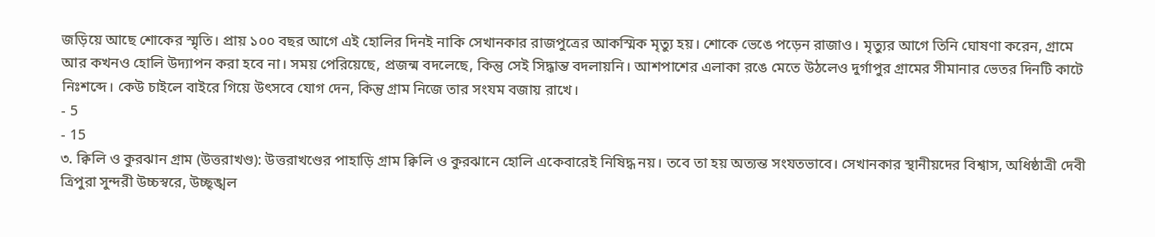জড়িয়ে আছে শোকের স্মৃতি। প্রায় ১০০ বছর আগে এই হোলির দিনই নাকি সেখানকার রাজপুত্রের আকস্মিক মৃত্যু হয়। শোকে ভেঙে পড়েন রাজাও। মৃত্যুর আগে তিনি ঘোষণা করেন, গ্রামে আর কখনও হোলি উদ্যাপন করা হবে না। সময় পেরিয়েছে, প্রজন্ম বদলেছে, কিন্তু সেই সিদ্ধান্ত বদলায়নি। আশপাশের এলাকা রঙে মেতে উঠলেও দুর্গাপুর গ্রামের সীমানার ভেতর দিনটি কাটে নিঃশব্দে। কেউ চাইলে বাইরে গিয়ে উৎসবে যোগ দেন, কিন্তু গ্রাম নিজে তার সংযম বজায় রাখে।
- 5
- 15
৩. ক্বিলি ও কুরঝান গ্রাম (উত্তরাখণ্ড): উত্তরাখণ্ডের পাহাড়ি গ্রাম ক্বিলি ও কুরঝানে হোলি একেবারেই নিষিদ্ধ নয়। তবে তা হয় অত্যন্ত সংযতভাবে। সেখানকার স্থানীয়দের বিশ্বাস, অধিষ্ঠাত্রী দেবী ত্রিপুরা সুন্দরী উচ্চস্বরে, উচ্ছৃঙ্খল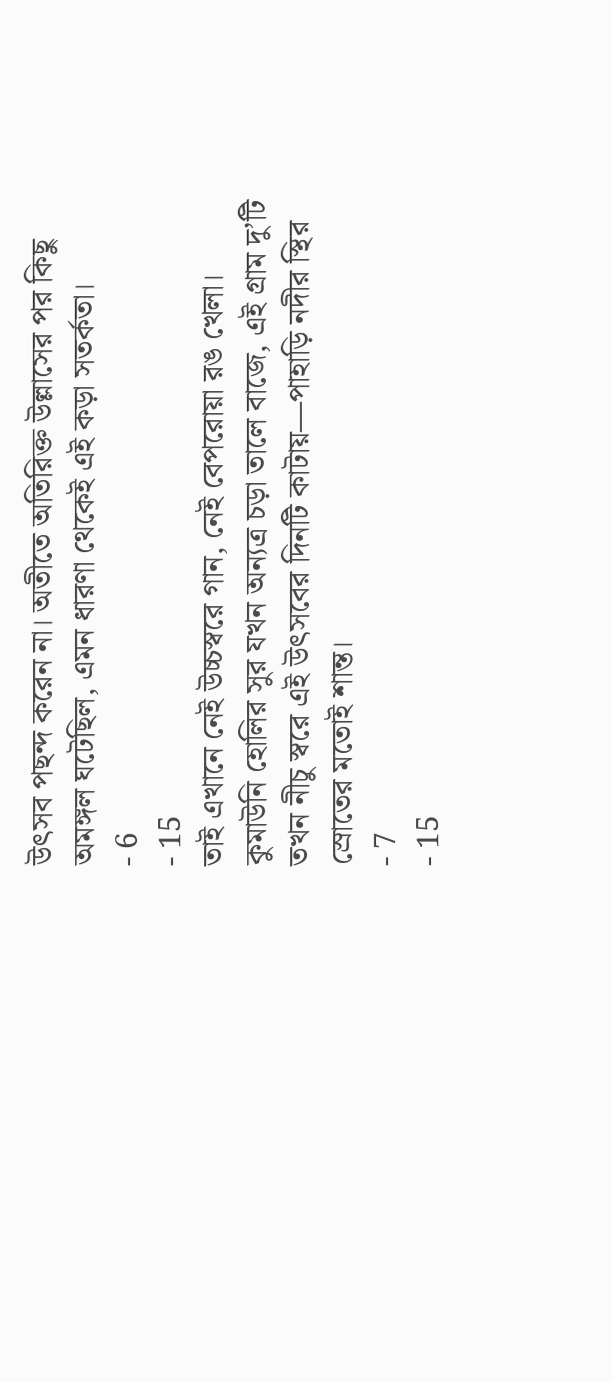উৎসব পছন্দ করেন না। অতীতে অতিরিক্ত উল্লাসের পর কিছু অমঙ্গল ঘটেছিল, এমন ধারণা থেকেই এই কড়া সতর্কতা।
- 6
- 15
তাই এখানে নেই উচ্চস্বরে গান, নেই বেপরোয়া রঙ খেলা। কুমাউনি হোলির সুর যখন অন্যত্র চড়া তালে বাজে, এই গ্রাম দু’টি তখন নীচু স্বরে এই উৎসবের দিনটি কাটায়—পাহাড়ি নদীর স্থির স্রোতের মতোই শান্ত।
- 7
- 15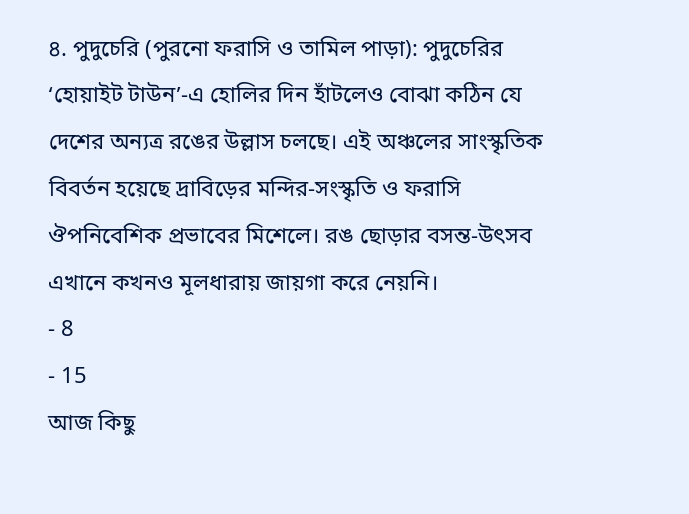৪. পুদুচেরি (পুরনো ফরাসি ও তামিল পাড়া): পুদুচেরির ‘হোয়াইট টাউন’-এ হোলির দিন হাঁটলেও বোঝা কঠিন যে দেশের অন্যত্র রঙের উল্লাস চলছে। এই অঞ্চলের সাংস্কৃতিক বিবর্তন হয়েছে দ্রাবিড়ের মন্দির-সংস্কৃতি ও ফরাসি ঔপনিবেশিক প্রভাবের মিশেলে। রঙ ছোড়ার বসন্ত-উৎসব এখানে কখনও মূলধারায় জায়গা করে নেয়নি।
- 8
- 15
আজ কিছু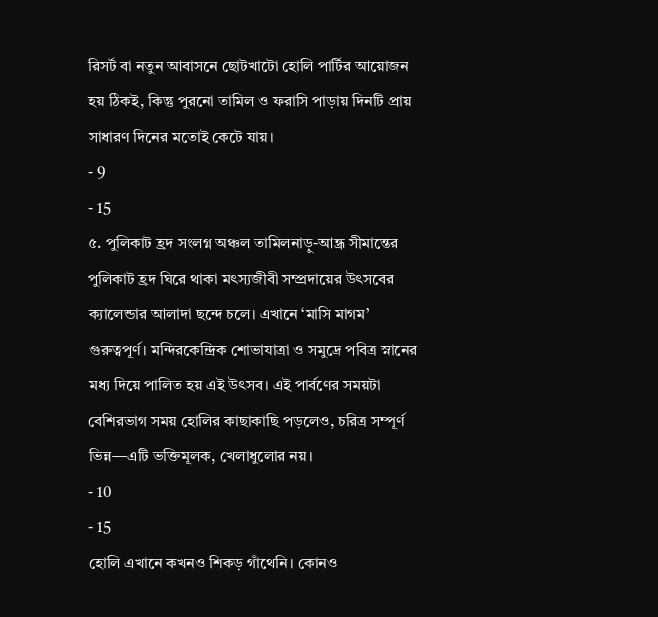রিসর্ট বা নতুন আবাসনে ছোটখাটো হোলি পার্টির আয়োজন হয় ঠিকই, কিন্তু পুরনো তামিল ও ফরাসি পাড়ায় দিনটি প্রায় সাধারণ দিনের মতোই কেটে যায়।
- 9
- 15
৫. পুলিকাট হ্রদ সংলগ্ন অঞ্চল তামিলনাড়ু-আন্ধ্র সীমান্তের পুলিকাট হ্রদ ঘিরে থাকা মৎস্যজীবী সম্প্রদায়ের উৎসবের ক্যালেন্ডার আলাদা ছন্দে চলে। এখানে ‘মাসি মাগম’ গুরুত্বপূর্ণ। মন্দিরকেন্দ্রিক শোভাযাত্রা ও সমুদ্রে পবিত্র স্নানের মধ্য দিয়ে পালিত হয় এই উৎসব। এই পার্বণের সময়টা বেশিরভাগ সময় হোলির কাছাকাছি পড়লেও, চরিত্র সম্পূর্ণ ভিন্ন—এটি ভক্তিমূলক, খেলাধুলোর নয়।
- 10
- 15
হোলি এখানে কখনও শিকড় গাঁথেনি। কোনও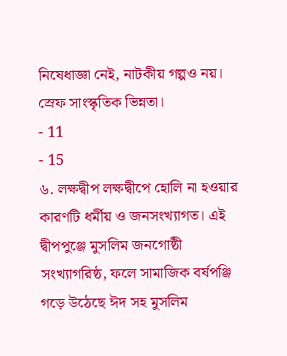নিষেধাজ্ঞা নেই, নাটকীয় গল্পও নয়। স্রেফ সাংস্কৃতিক ভিন্নতা।
- 11
- 15
৬. লক্ষদ্বীপ লক্ষদ্বীপে হোলি না হওয়ার কারণটি ধর্মীয় ও জনসংখ্যাগত। এই দ্বীপপুঞ্জে মুসলিম জনগোষ্ঠী সংখ্যাগরিষ্ঠ, ফলে সামাজিক বর্ষপঞ্জি গড়ে উঠেছে ঈদ সহ মুসলিম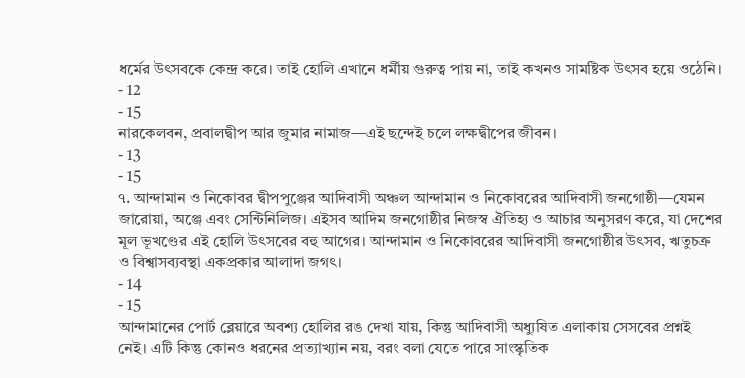ধর্মের উৎসবকে কেন্দ্র করে। তাই হোলি এখানে ধর্মীয় গুরুত্ব পায় না, তাই কখনও সামষ্টিক উৎসব হয়ে ওঠেনি।
- 12
- 15
নারকেলবন, প্রবালদ্বীপ আর জুমার নামাজ—এই ছন্দেই চলে লক্ষদ্বীপের জীবন।
- 13
- 15
৭. আন্দামান ও নিকোবর দ্বীপপুঞ্জের আদিবাসী অঞ্চল আন্দামান ও নিকোবরের আদিবাসী জনগোষ্ঠী—যেমন জারোয়া, অঞ্জে এবং সেন্টিনিলিজ। এইসব আদিম জনগোষ্ঠীর নিজস্ব ঐতিহ্য ও আচার অনুসরণ করে, যা দেশের মূল ভূখণ্ডের এই হোলি উৎসবের বহু আগের। আন্দামান ও নিকোবরের আদিবাসী জনগোষ্ঠীর উৎসব, ঋতুচক্র ও বিশ্বাসব্যবস্থা একপ্রকার আলাদা জগৎ।
- 14
- 15
আন্দামানের পোর্ট ব্লেয়ারে অবশ্য হোলির রঙ দেখা যায়, কিন্তু আদিবাসী অধ্যুষিত এলাকায় সেসবের প্রশ্নই নেই। এটি কিন্তু কোনও ধরনের প্রত্যাখ্যান নয়, বরং বলা যেতে পারে সাংস্কৃতিক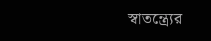স্বাতন্ত্র্যের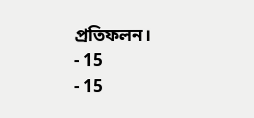প্রতিফলন।
- 15
- 15